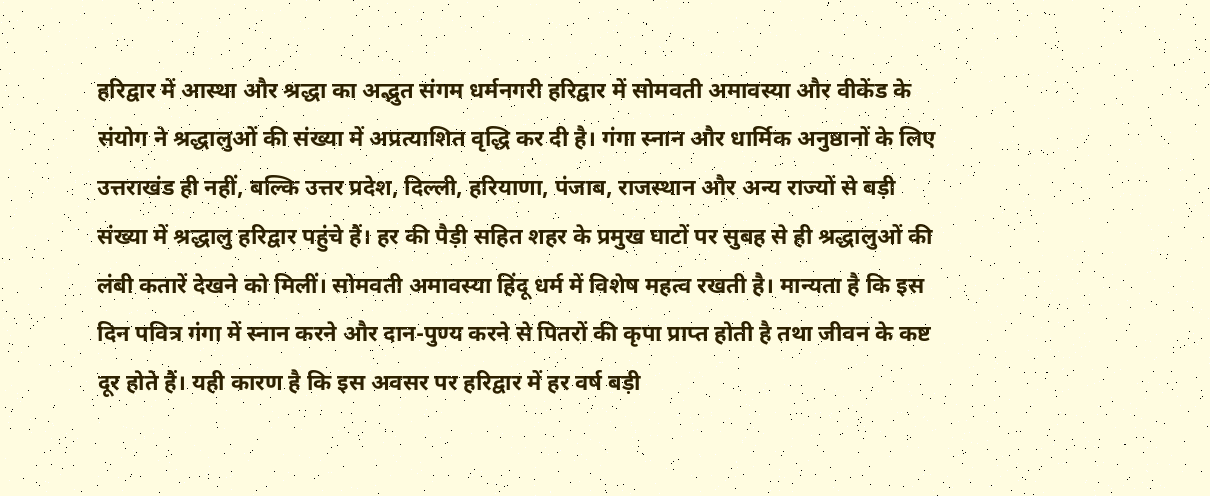हरिद्वार में आस्था और श्रद्धा का अद्भुत संगम धर्मनगरी हरिद्वार में सोमवती अमावस्या और वीकेंड के संयोग ने श्रद्धालुओं की संख्या में अप्रत्याशित वृद्धि कर दी है। गंगा स्नान और धार्मिक अनुष्ठानों के लिए उत्तराखंड ही नहीं, बल्कि उत्तर प्रदेश, दिल्ली, हरियाणा, पंजाब, राजस्थान और अन्य राज्यों से बड़ी संख्या में श्रद्धालु हरिद्वार पहुंचे हैं। हर की पैड़ी सहित शहर के प्रमुख घाटों पर सुबह से ही श्रद्धालुओं की लंबी कतारें देखने को मिलीं। सोमवती अमावस्या हिंदू धर्म में विशेष महत्व रखती है। मान्यता है कि इस दिन पवित्र गंगा में स्नान करने और दान-पुण्य करने से पितरों की कृपा प्राप्त होती है तथा जीवन के कष्ट दूर होते हैं। यही कारण है कि इस अवसर पर हरिद्वार में हर वर्ष बड़ी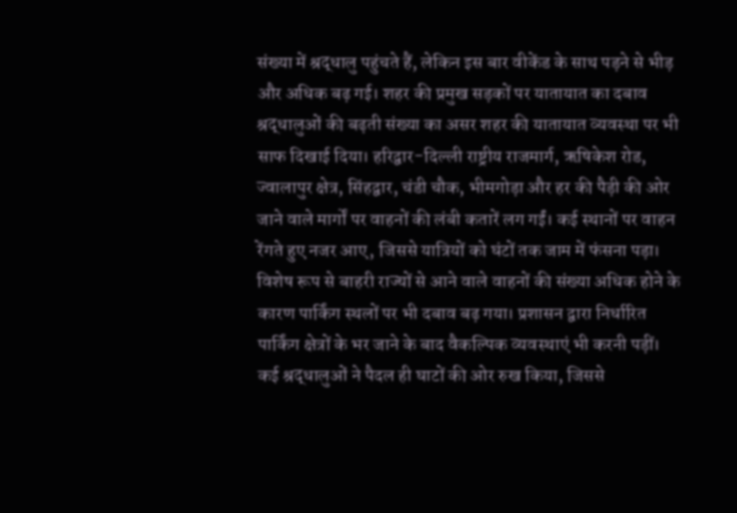संख्या में श्रद्धालु पहुंचते हैं, लेकिन इस बार वीकेंड के साथ पड़ने से भीड़ और अधिक बढ़ गई। शहर की प्रमुख सड़कों पर यातायात का दबाव श्रद्धालुओं की बढ़ती संख्या का असर शहर की यातायात व्यवस्था पर भी साफ दिखाई दिया। हरिद्वार-दिल्ली राष्ट्रीय राजमार्ग, ऋषिकेश रोड, ज्वालापुर क्षेत्र, सिंहद्वार, चंडी चौक, भीमगोड़ा और हर की पैड़ी की ओर जाने वाले मार्गों पर वाहनों की लंबी कतारें लग गईं। कई स्थानों पर वाहन रेंगते हुए नजर आए, जिससे यात्रियों को घंटों तक जाम में फंसना पड़ा। विशेष रूप से बाहरी राज्यों से आने वाले वाहनों की संख्या अधिक होने के कारण पार्किंग स्थलों पर भी दबाव बढ़ गया। प्रशासन द्वारा निर्धारित पार्किंग क्षेत्रों के भर जाने के बाद वैकल्पिक व्यवस्थाएं भी करनी पड़ीं। कई श्रद्धालुओं ने पैदल ही घाटों की ओर रुख किया, जिससे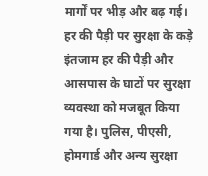मार्गों पर भीड़ और बढ़ गई। हर की पैड़ी पर सुरक्षा के कड़े इंतजाम हर की पैड़ी और आसपास के घाटों पर सुरक्षा व्यवस्था को मजबूत किया गया है। पुलिस, पीएसी, होमगार्ड और अन्य सुरक्षा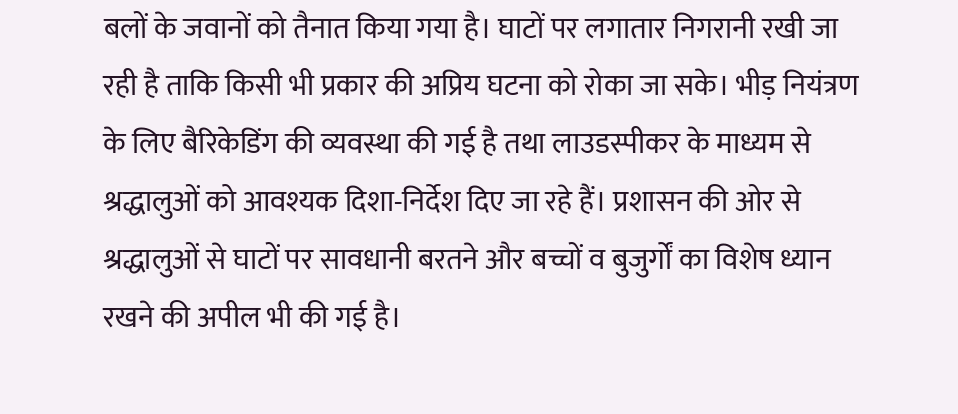बलों के जवानों को तैनात किया गया है। घाटों पर लगातार निगरानी रखी जा रही है ताकि किसी भी प्रकार की अप्रिय घटना को रोका जा सके। भीड़ नियंत्रण के लिए बैरिकेडिंग की व्यवस्था की गई है तथा लाउडस्पीकर के माध्यम से श्रद्धालुओं को आवश्यक दिशा-निर्देश दिए जा रहे हैं। प्रशासन की ओर से श्रद्धालुओं से घाटों पर सावधानी बरतने और बच्चों व बुजुर्गों का विशेष ध्यान रखने की अपील भी की गई है।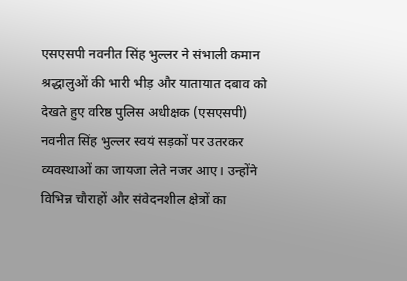एसएसपी नवनीत सिंह भुल्लर ने संभाली कमान श्रद्धालुओं की भारी भीड़ और यातायात दबाव को देखते हुए वरिष्ठ पुलिस अधीक्षक (एसएसपी) नवनीत सिंह भुल्लर स्वयं सड़कों पर उतरकर व्यवस्थाओं का जायजा लेते नजर आए। उन्होंने विभिन्न चौराहों और संवेदनशील क्षेत्रों का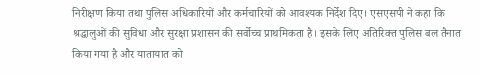निरीक्षण किया तथा पुलिस अधिकारियों और कर्मचारियों को आवश्यक निर्देश दिए। एसएसपी ने कहा कि श्रद्धालुओं की सुविधा और सुरक्षा प्रशासन की सर्वोच्च प्राथमिकता है। इसके लिए अतिरिक्त पुलिस बल तैनात किया गया है और यातायात को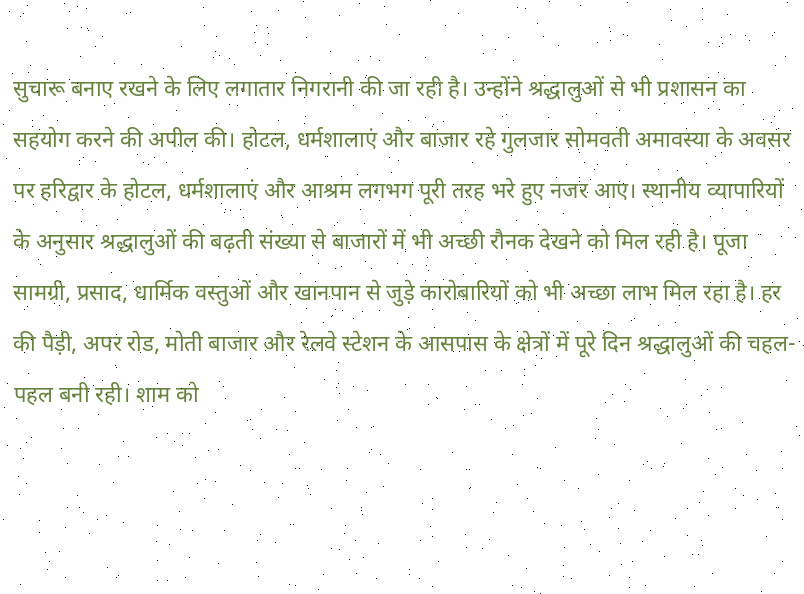सुचारू बनाए रखने के लिए लगातार निगरानी की जा रही है। उन्होंने श्रद्धालुओं से भी प्रशासन का सहयोग करने की अपील की। होटल, धर्मशालाएं और बाजार रहे गुलजार सोमवती अमावस्या के अवसर पर हरिद्वार के होटल, धर्मशालाएं और आश्रम लगभग पूरी तरह भरे हुए नजर आए। स्थानीय व्यापारियों के अनुसार श्रद्धालुओं की बढ़ती संख्या से बाजारों में भी अच्छी रौनक देखने को मिल रही है। पूजा सामग्री, प्रसाद, धार्मिक वस्तुओं और खानपान से जुड़े कारोबारियों को भी अच्छा लाभ मिल रहा है। हर की पैड़ी, अपर रोड, मोती बाजार और रेलवे स्टेशन के आसपास के क्षेत्रों में पूरे दिन श्रद्धालुओं की चहल-पहल बनी रही। शाम को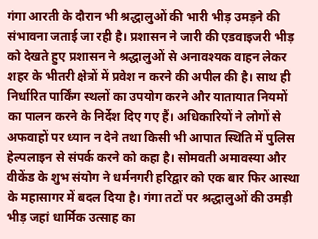गंगा आरती के दौरान भी श्रद्धालुओं की भारी भीड़ उमड़ने की संभावना जताई जा रही है। प्रशासन ने जारी की एडवाइजरी भीड़ को देखते हुए प्रशासन ने श्रद्धालुओं से अनावश्यक वाहन लेकर शहर के भीतरी क्षेत्रों में प्रवेश न करने की अपील की है। साथ ही निर्धारित पार्किंग स्थलों का उपयोग करने और यातायात नियमों का पालन करने के निर्देश दिए गए हैं। अधिकारियों ने लोगों से अफवाहों पर ध्यान न देने तथा किसी भी आपात स्थिति में पुलिस हेल्पलाइन से संपर्क करने को कहा है। सोमवती अमावस्या और वीकेंड के शुभ संयोग ने धर्मनगरी हरिद्वार को एक बार फिर आस्था के महासागर में बदल दिया है। गंगा तटों पर श्रद्धालुओं की उमड़ी भीड़ जहां धार्मिक उत्साह का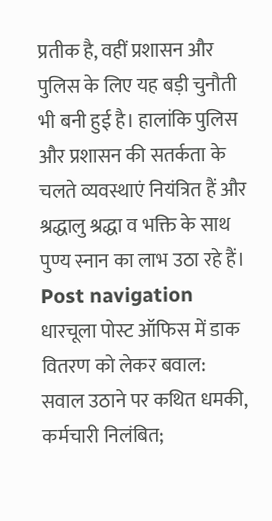प्रतीक है, वहीं प्रशासन और पुलिस के लिए यह बड़ी चुनौती भी बनी हुई है। हालांकि पुलिस और प्रशासन की सतर्कता के चलते व्यवस्थाएं नियंत्रित हैं और श्रद्धालु श्रद्धा व भक्ति के साथ पुण्य स्नान का लाभ उठा रहे हैं। Post navigation धारचूला पोस्ट ऑफिस में डाक वितरण को लेकर बवाल: सवाल उठाने पर कथित धमकी, कर्मचारी निलंबित;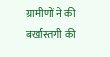ग्रामीणों ने की बर्खास्तगी की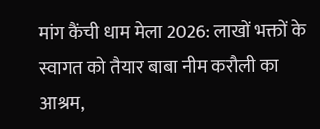मांग कैंची धाम मेला 2026: लाखों भक्तों के स्वागत को तैयार बाबा नीम करौली का आश्रम,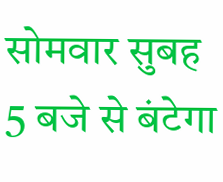सोमवार सुबह 5 बजे से बंटेगा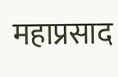महाप्रसाद